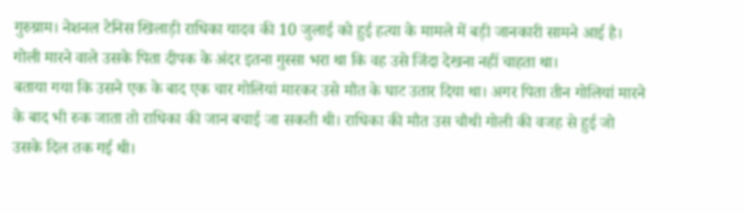गुरुग्राम। नेशनल टेनिस खिलाड़ी राधिका यादव की 10 जुलाई को हुई हत्या के मामले में बड़ी जानकारी सामने आई है। गोली मारने वाले उसके पिता दीपक के अंदर इतना गुस्सा भरा था कि वह उसे जिंदा देखना नहीं चाहता था।
बताया गया कि उसने एक के बाद एक चार गोलियां मारकर उसे मौत के घाट उतार दिया था। अगर पिता तीन गोलियां मारने के बाद भी रुक जाता तो राधिका की जान बचाई जा सकती थी। राधिका की मौत उस चौथी गोली की वजह से हुई जो उसके दिल तक गई थी।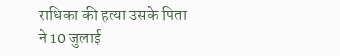राधिका की हत्या उसके पिता ने 10 जुलाई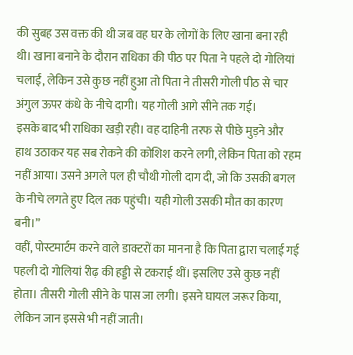की सुबह उस वक्त की थी जब वह घर के लोगों के लिए खाना बना रही थी। खाना बनाने के दौरान राधिका की पीठ पर पिता ने पहले दो गोलियां चलाईं, लेकिन उसे कुछ नहीं हुआ तो पिता ने तीसरी गोली पीठ से चार अंगुल ऊपर कंधे के नीचे दागी। यह गोली आगे सीने तक गई।
इसके बाद भी राधिका खड़ी रही। वह दाहिनी तरफ से पीछे मुड़ने और हाथ उठाकर यह सब रोकने की कोशिश करने लगी, लेकिन पिता को रहम नहीं आया। उसने अगले पल ही चौथी गोली दाग दी, जो कि उसकी बगल के नीचे लगते हुए दिल तक पहुंची। यही गोली उसकी मौत का कारण बनी।”
वहीं, पोस्टमार्टम करने वाले डाक्टरों का मानना है कि पिता द्वारा चलाई गई पहली दो गोलियां रीढ़ की हड्डी से टकराई थीं। इसलिए उसे कुछ नहीं होता। तीसरी गोली सीने के पास जा लगी। इसने घायल जरूर किया, लेकिन जान इससे भी नहीं जाती।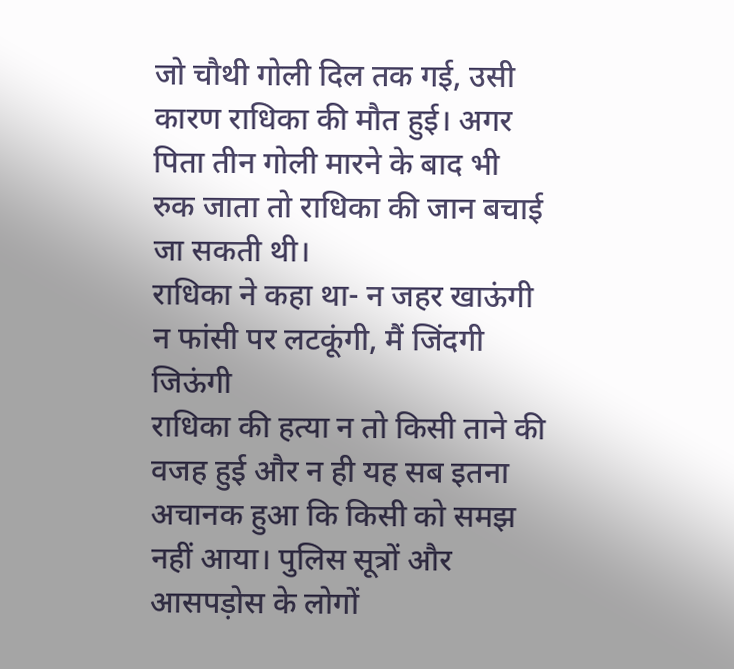जो चौथी गोली दिल तक गई, उसी कारण राधिका की मौत हुई। अगर पिता तीन गोली मारने के बाद भी रुक जाता तो राधिका की जान बचाई जा सकती थी।
राधिका ने कहा था- न जहर खाऊंगी न फांसी पर लटकूंगी, मैं जिंदगी जिऊंगी
राधिका की हत्या न तो किसी ताने की वजह हुई और न ही यह सब इतना अचानक हुआ कि किसी को समझ नहीं आया। पुलिस सूत्रों और आसपड़ोस के लोगों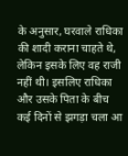के अनुसार, घरवाले राधिका की शादी कराना चाहते थे, लेकिन इसके लिए वह राजी नहीं थी। इसलिए राधिका और उसके पिता के बीच कई दिनों से झगड़ा चला आ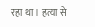रहा था। हत्या से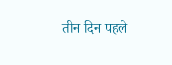तीन दिन पहले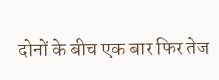दोनों के बीच एक बार फिर तेज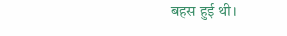बहस हुई थी।